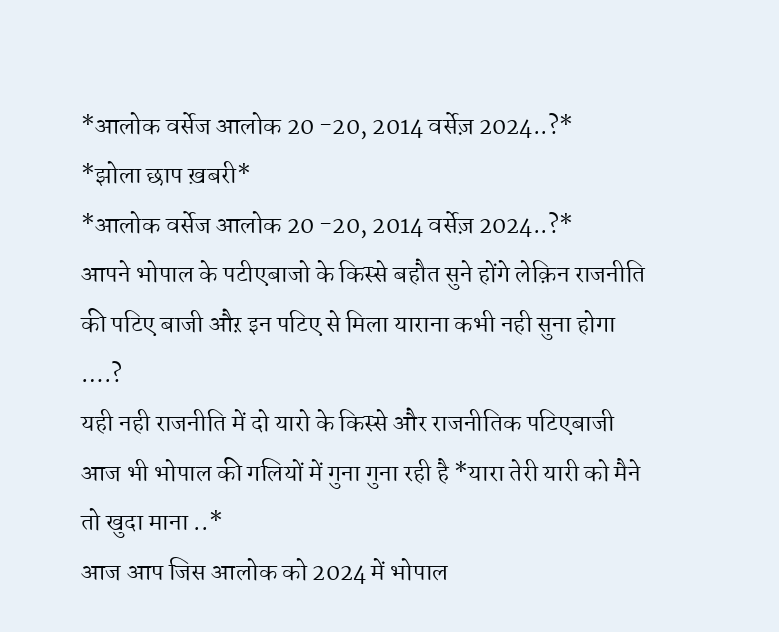*आलोक वर्सेज आलोक 20 -20, 2014 वर्सेज़ 2024..?*
*झोला छाप ख़बरी*
*आलोक वर्सेज आलोक 20 -20, 2014 वर्सेज़ 2024..?*
आपने भोपाल के पटीएबाजो के किस्से बहौत सुने होंगे लेक़िन राजनीति की पटिए बाजी औऱ इन पटिए से मिला याराना कभी नही सुना होगा ….?
यही नही राजनीति में दो यारो के किस्से और राजनीतिक पटिएबाजी आज भी भोपाल की गलियों में गुना गुना रही है *यारा तेरी यारी को मैने तो खुदा माना ..*
आज आप जिस आलोक को 2024 में भोपाल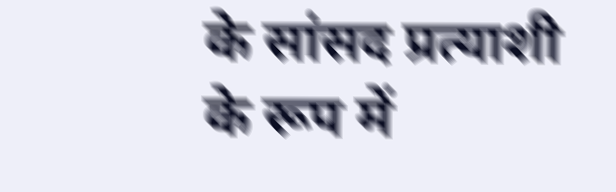के सांसद प्रत्याशी के रूप में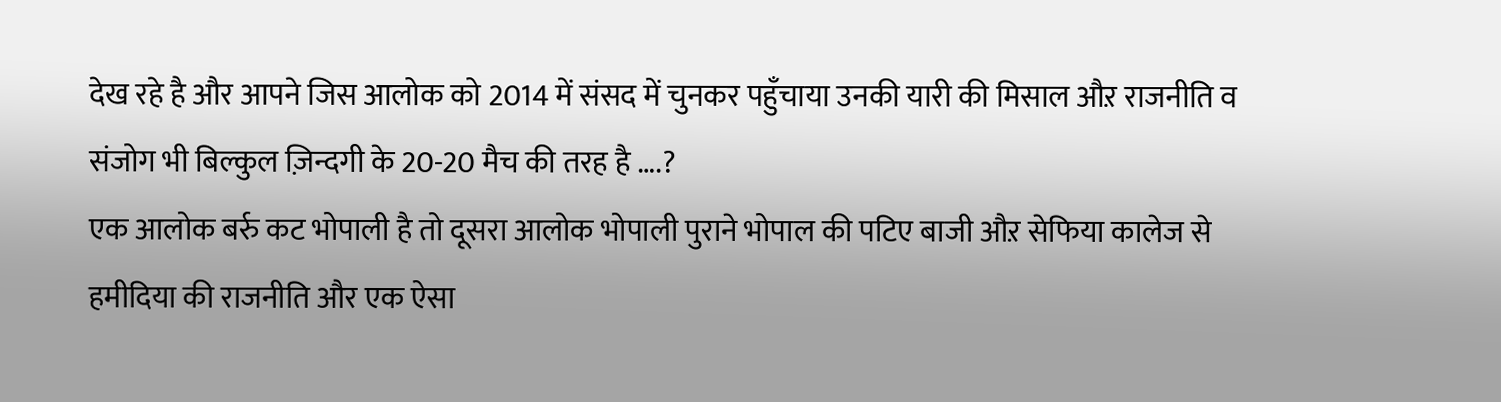देख रहे है और आपने जिस आलोक को 2014 में संसद में चुनकर पहुँचाया उनकी यारी की मिसाल औऱ राजनीति व संजोग भी बिल्कुल ज़िन्दगी के 20-20 मैच की तरह है ….?
एक आलोक बर्रु कट भोपाली है तो दूसरा आलोक भोपाली पुराने भोपाल की पटिए बाजी औऱ सेफिया कालेज से हमीदिया की राजनीति और एक ऐसा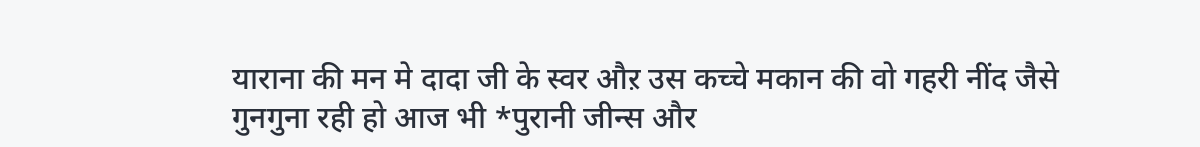याराना की मन मे दादा जी के स्वर औऱ उस कच्चे मकान की वो गहरी नींद जैसे गुनगुना रही हो आज भी *पुरानी जीन्स और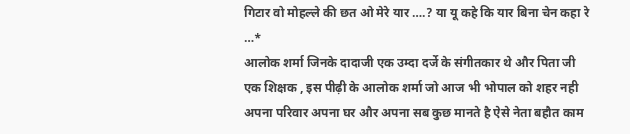गिटार वो मोहल्ले की छत ओ मेरे यार ….? या यू कहे कि यार बिना चेन कहा रे …*
आलोक शर्मा जिनके दादाजी एक उम्दा दर्जे के संगीतकार थे और पिता जी एक शिक्षक , इस पीढ़ी के आलोक शर्मा जो आज भी भोपाल को शहर नही अपना परिवार अपना घर और अपना सब कुछ मानते है ऐसे नेता बहौत काम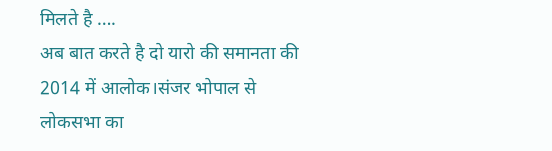मिलते है ….
अब बात करते है दो यारो की समानता की 2014 में आलोक।संजर भोपाल से लोकसभा का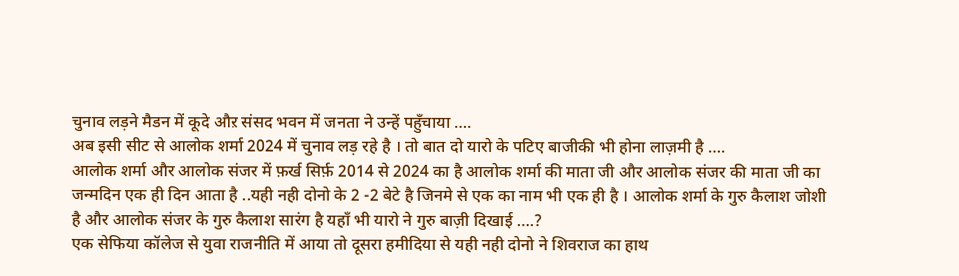चुनाव लड़ने मैडन में कूदे औऱ संसद भवन में जनता ने उन्हें पहुँचाया ….
अब इसी सीट से आलोक शर्मा 2024 में चुनाव लड़ रहे है । तो बात दो यारो के पटिए बाजीकी भी होना लाज़मी है ….
आलोक शर्मा और आलोक संजर में फ़र्ख सिर्फ़ 2014 से 2024 का है आलोक शर्मा की माता जी और आलोक संजर की माता जी का जन्मदिन एक ही दिन आता है ..यही नही दोनो के 2 -2 बेटे है जिनमे से एक का नाम भी एक ही है । आलोक शर्मा के गुरु कैलाश जोशी है और आलोक संजर के गुरु कैलाश सारंग है यहाँ भी यारो ने गुरु बाज़ी दिखाई ….?
एक सेफिया कॉलेज से युवा राजनीति में आया तो दूसरा हमीदिया से यही नही दोनो ने शिवराज का हाथ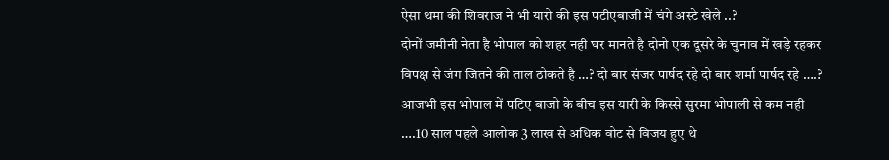ऐसा थमा की शिवराज ने भी यारो की इस पटीएबाजी में चंगे अस्टे खेले ..?
दोनों जमीनी नेता है भोपाल को शहर नही घर मानते है दोनो एक दूसरे के चुनाव में खड़े रहकर विपक्ष से जंग जितने की ताल ठोकते है …? दो बार संजर पार्षद रहे दो बार शर्मा पार्षद रहे ….?
आजभी इस भोपाल में पटिए बाजो के बीच इस यारी के किस्से सुरमा भोपाली से कम नही ….10 साल पहले आलोक 3 लाख से अधिक वोट से विजय हुए थे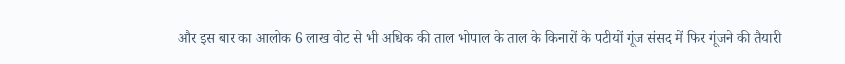और इस बार का आलोक 6 लाख वोट से भी अधिक की ताल भोपाल के ताल के किनारों के पटीयों गूंज संसद में फिर गूंजने की तैयारी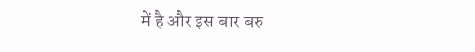में है और इस बार बरु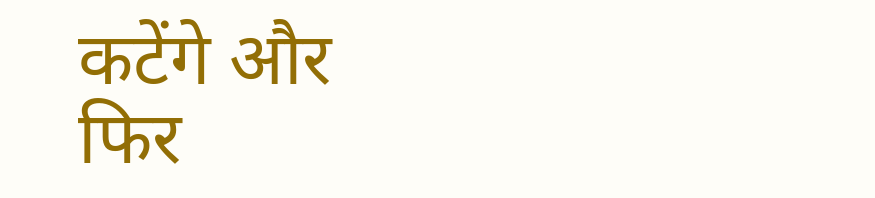कटेंगे और फिर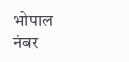भोपाल नंबर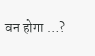वन होगा …?